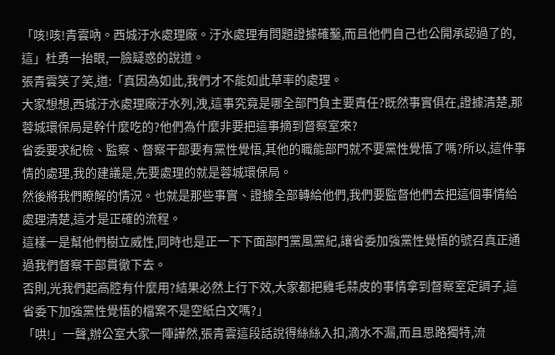「咳!咳!青雲吶。西城汙水處理廠。汙水處理有問題證據確鑿,而且他們自己也公開承認過了的,這」杜勇一抬眼,一臉疑惑的說道。
張青雲笑了笑,道:「真因為如此,我們才不能如此草率的處理。
大家想想,西城汙水處理廠汙水列,洩,這事究竟是哪全部門負主要責任?既然事實俱在,證據清楚,那蓉城環保局是幹什麼吃的?他們為什麼非要把這事摘到督察室來?
省委要求紀檢、監察、督察干部要有黨性覺悟,其他的職能部門就不要黨性覺悟了嗎?所以,這件事情的處理,我的建議是,先要處理的就是蓉城環保局。
然後將我們瞭解的情況。也就是那些事實、證據全部轉給他們,我們要監督他們去把這個事情給處理清楚,這才是正確的流程。
這樣一是幫他們樹立威性,同時也是正一下下面部門黨風黨紀,讓省委加強黨性覺悟的號召真正通過我們督察干部貫徹下去。
否則,光我們起高腔有什麼用?結果必然上行下效,大家都把雞毛蒜皮的事情拿到督察室定調子,這省委下加強黨性覺悟的檔案不是空紙白文嗎?」
「哄!」一聲,辦公室大家一陣譁然,張青雲這段話說得絲絲入扣,滴水不漏,而且思路獨特,流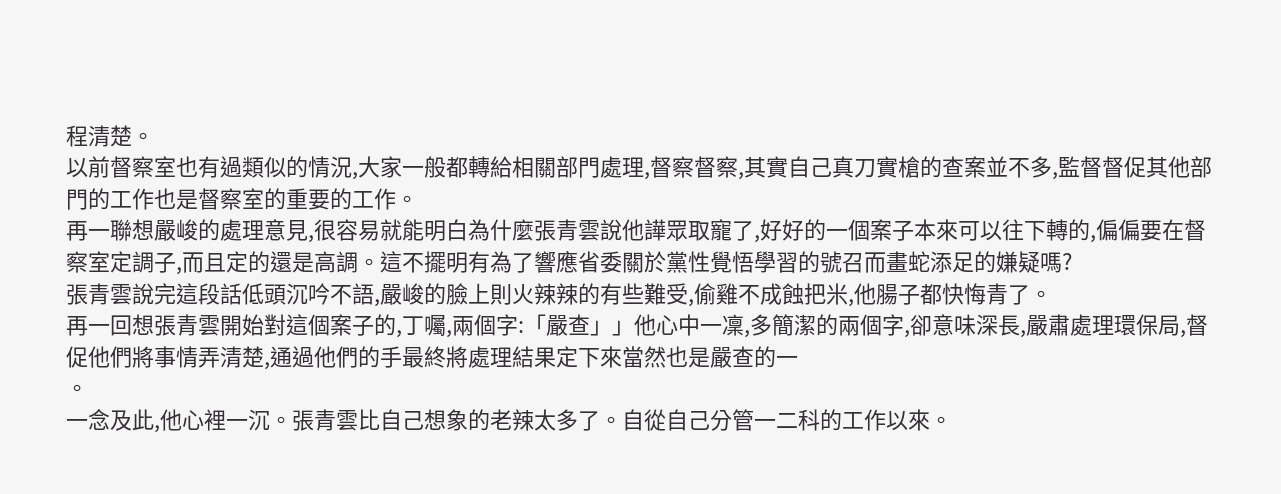程清楚。
以前督察室也有過類似的情況,大家一般都轉給相關部門處理,督察督察,其實自己真刀實槍的查案並不多,監督督促其他部門的工作也是督察室的重要的工作。
再一聯想嚴峻的處理意見,很容易就能明白為什麼張青雲說他譁眾取寵了,好好的一個案子本來可以往下轉的,偏偏要在督察室定調子,而且定的還是高調。這不擺明有為了響應省委關於黨性覺悟學習的號召而畫蛇添足的嫌疑嗎?
張青雲說完這段話低頭沉吟不語,嚴峻的臉上則火辣辣的有些難受,偷雞不成蝕把米,他腸子都快悔青了。
再一回想張青雲開始對這個案子的,丁囑,兩個字:「嚴查」」他心中一凜,多簡潔的兩個字,卻意味深長,嚴肅處理環保局,督促他們將事情弄清楚,通過他們的手最終將處理結果定下來當然也是嚴查的一
。
一念及此,他心裡一沉。張青雲比自己想象的老辣太多了。自從自己分管一二科的工作以來。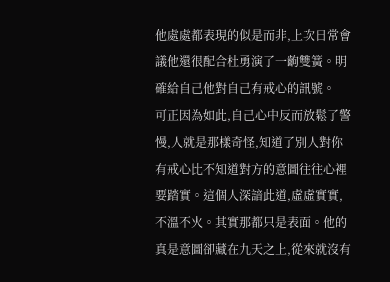他處處都表現的似是而非,上次日常會議他還很配合杜勇演了一齣雙簧。明確給自己他對自己有戒心的訊號。
可正因為如此,自己心中反而放鬆了警慢,人就是那樣奇怪,知道了別人對你有戒心比不知道對方的意圖往往心裡要踏實。這個人深諳此道,虛虛實實,不溫不火。其實那都只是表面。他的真是意圖卻藏在九天之上,從來就沒有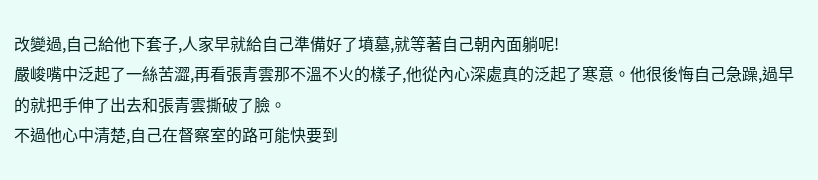改變過,自己給他下套子,人家早就給自己準備好了墳墓,就等著自己朝內面躺呢!
嚴峻嘴中泛起了一絲苦澀,再看張青雲那不溫不火的樣子,他從內心深處真的泛起了寒意。他很後悔自己急躁,過早的就把手伸了出去和張青雲撕破了臉。
不過他心中清楚,自己在督察室的路可能快要到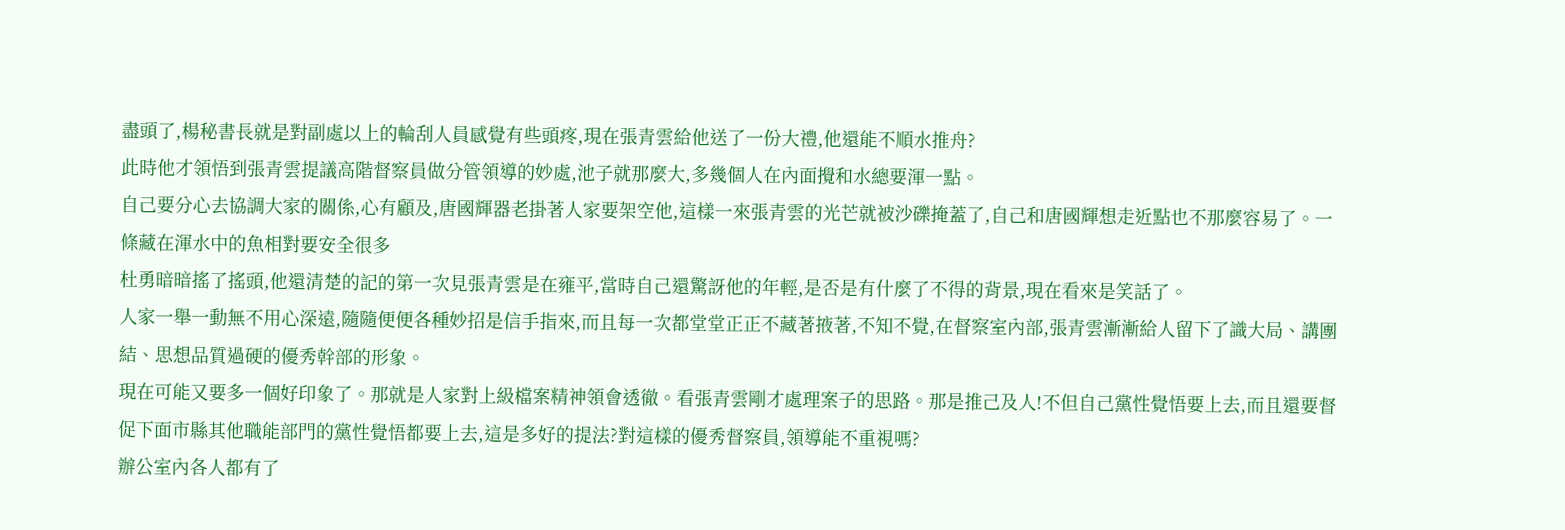盡頭了,楊秘書長就是對副處以上的輪刮人員感覺有些頭疼,現在張青雲給他送了一份大禮,他還能不順水推舟?
此時他才領悟到張青雲提議高階督察員做分管領導的妙處,池子就那麼大,多幾個人在內面攪和水總要渾一點。
自己要分心去協調大家的關係,心有顧及,唐國輝器老掛著人家要架空他,這樣一來張青雲的光芒就被沙礫掩蓋了,自己和唐國輝想走近點也不那麼容易了。一條藏在渾水中的魚相對要安全很多
杜勇暗暗搖了搖頭,他還清楚的記的第一次見張青雲是在雍平,當時自己還驚訝他的年輕,是否是有什麼了不得的背景,現在看來是笑話了。
人家一舉一動無不用心深遠,隨隨便便各種妙招是信手指來,而且每一次都堂堂正正不藏著掖著,不知不覺,在督察室內部,張青雲漸漸給人留下了識大局、講團結、思想品質過硬的優秀幹部的形象。
現在可能又要多一個好印象了。那就是人家對上級檔案精神領會透徹。看張青雲剛才處理案子的思路。那是推己及人!不但自己黨性覺悟要上去,而且還要督促下面市縣其他職能部門的黨性覺悟都要上去,這是多好的提法?對這樣的優秀督察員,領導能不重視嗎?
辦公室內各人都有了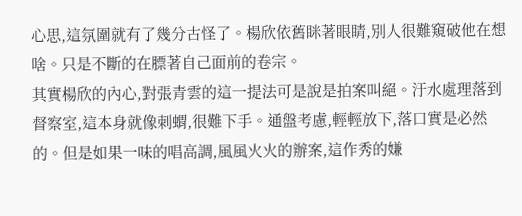心思,這氛圍就有了幾分古怪了。楊欣依舊眯著眼睛,別人很難窺破他在想啥。只是不斷的在膘著自己面前的卷宗。
其實楊欣的內心,對張青雲的這一提法可是說是拍案叫絕。汙水處理落到督察室,這本身就像刺蝟,很難下手。通盤考慮,輕輕放下,落口實是必然的。但是如果一味的唱高調,風風火火的辦案,這作秀的嫌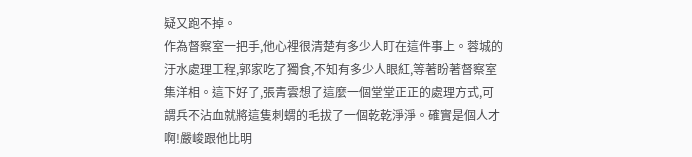疑又跑不掉。
作為督察室一把手,他心裡很清楚有多少人盯在這件事上。蓉城的汙水處理工程,郭家吃了獨食,不知有多少人眼紅,等著盼著督察室集洋相。這下好了,張青雲想了這麼一個堂堂正正的處理方式,可謂兵不沾血就將這隻刺蝟的毛拔了一個乾乾淨淨。確實是個人才啊!嚴峻跟他比明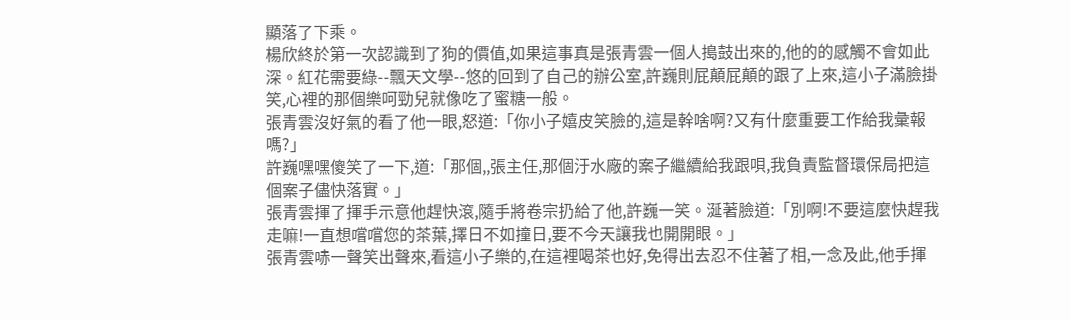顯落了下乘。
楊欣終於第一次認識到了狗的價值,如果這事真是張青雲一個人搗鼓出來的,他的的感觸不會如此深。紅花需要綠--飄天文學--悠的回到了自己的辦公室,許巍則屁顛屁顛的跟了上來,這小子滿臉掛笑,心裡的那個樂呵勁兒就像吃了蜜糖一般。
張青雲沒好氣的看了他一眼,怒道:「你小子嬉皮笑臉的,這是幹啥啊?又有什麼重要工作給我彙報嗎?」
許巍嘿嘿傻笑了一下,道:「那個,,張主任,那個汙水廠的案子繼續給我跟唄,我負責監督環保局把這個案子儘快落實。」
張青雲揮了揮手示意他趕快滾,隨手將卷宗扔給了他,許巍一笑。涎著臉道:「別啊!不要這麼快趕我走嘛!一直想嚐嚐您的茶葉,擇日不如撞日,要不今天讓我也開開眼。」
張青雲哧一聲笑出聲來,看這小子樂的,在這裡喝茶也好,免得出去忍不住著了相,一念及此,他手揮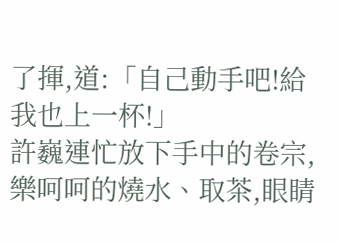了揮,道:「自己動手吧!給我也上一杯!」
許巍連忙放下手中的卷宗,樂呵呵的燒水、取茶,眼睛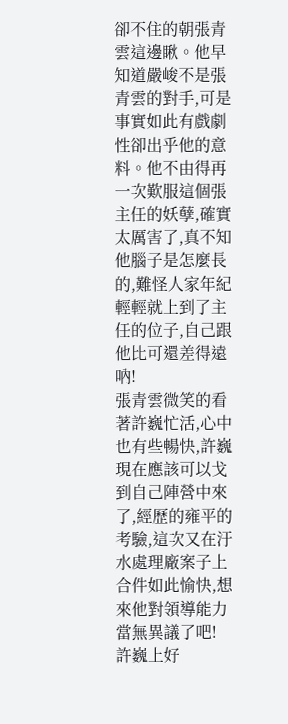卻不住的朝張青雲這邊瞅。他早知道嚴峻不是張青雲的對手,可是事實如此有戲劇性卻出乎他的意料。他不由得再一次歎服這個張主任的妖孽,確實太厲害了,真不知他腦子是怎麼長的,難怪人家年紀輕輕就上到了主任的位子,自己跟他比可還差得遠吶!
張青雲微笑的看著許巍忙活,心中也有些暢快,許巍現在應該可以戈到自己陣營中來了,經歷的雍平的考驗,這次又在汙水處理廠案子上合件如此愉快,想來他對領導能力當無異議了吧!
許巍上好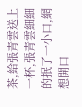茶,給張青雲送上一杯,張青雲細細的抿了一小口,網想開口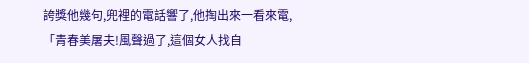誇獎他幾句,兜裡的電話響了,他掏出來一看來電,「青春美屠夫!風聲過了,這個女人找自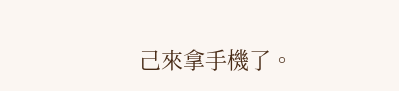己來拿手機了。